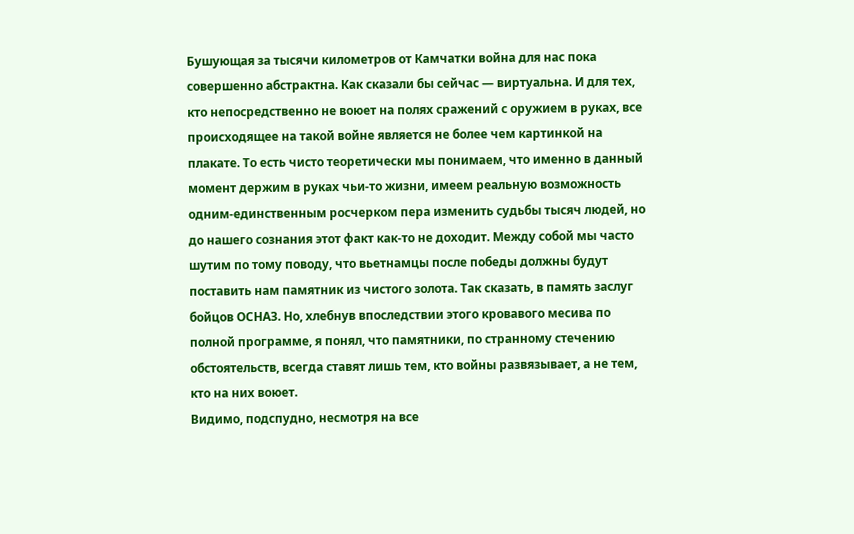Бушующая за тысячи километров от Камчатки война для нас пока совершенно абстрактна. Как сказали бы сейчас — виртуальна. И для тех, кто непосредственно не воюет на полях сражений с оружием в руках, все происходящее на такой войне является не более чем картинкой на плакате. То есть чисто теоретически мы понимаем, что именно в данный момент держим в руках чьи-то жизни, имеем реальную возможность одним-единственным росчерком пера изменить судьбы тысяч людей, но до нашего сознания этот факт как-то не доходит. Между собой мы часто шутим по тому поводу, что вьетнамцы после победы должны будут поставить нам памятник из чистого золота. Так сказать, в память заслуг бойцов ОСНАЗ. Но, хлебнув впоследствии этого кровавого месива по полной программе, я понял, что памятники, по странному стечению обстоятельств, всегда ставят лишь тем, кто войны развязывает, а не тем, кто на них воюет.
Видимо, подспудно, несмотря на все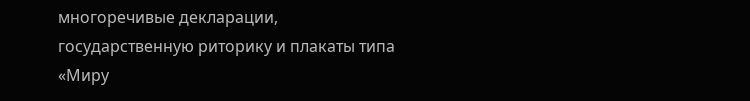многоречивые декларации, государственную риторику и плакаты типа «Миру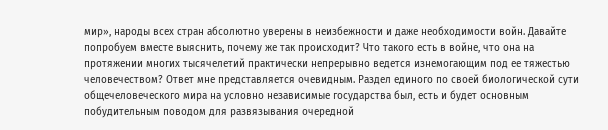мир», народы всех стран абсолютно уверены в неизбежности и даже необходимости войн. Давайте попробуем вместе выяснить, почему же так происходит? Что такого есть в войне, что она на протяжении многих тысячелетий практически непрерывно ведется изнемогающим под ее тяжестью человечеством? Ответ мне представляется очевидным. Раздел единого по своей биологической сути общечеловеческого мира на условно независимые государства был, есть и будет основным побудительным поводом для развязывания очередной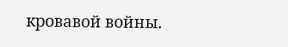кровавой войны.